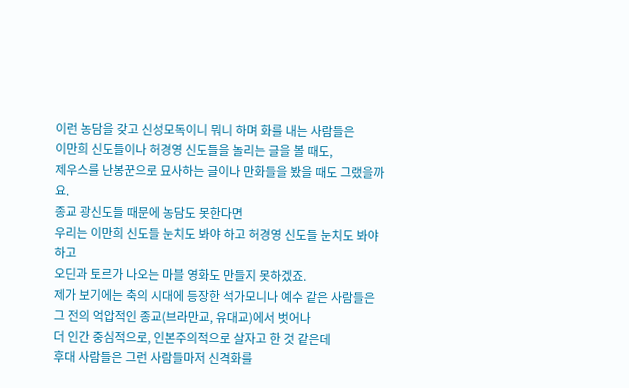이런 농담을 갖고 신성모독이니 뭐니 하며 화를 내는 사람들은
이만희 신도들이나 허경영 신도들을 놀리는 글을 볼 때도,
제우스를 난봉꾼으로 묘사하는 글이나 만화들을 봤을 때도 그랬을까요.
종교 광신도들 때문에 농담도 못한다면
우리는 이만희 신도들 눈치도 봐야 하고 허경영 신도들 눈치도 봐야 하고
오딘과 토르가 나오는 마블 영화도 만들지 못하겠죠.
제가 보기에는 축의 시대에 등장한 석가모니나 예수 같은 사람들은
그 전의 억압적인 종교(브라만교, 유대교)에서 벗어나
더 인간 중심적으로, 인본주의적으로 살자고 한 것 같은데
후대 사람들은 그런 사람들마저 신격화를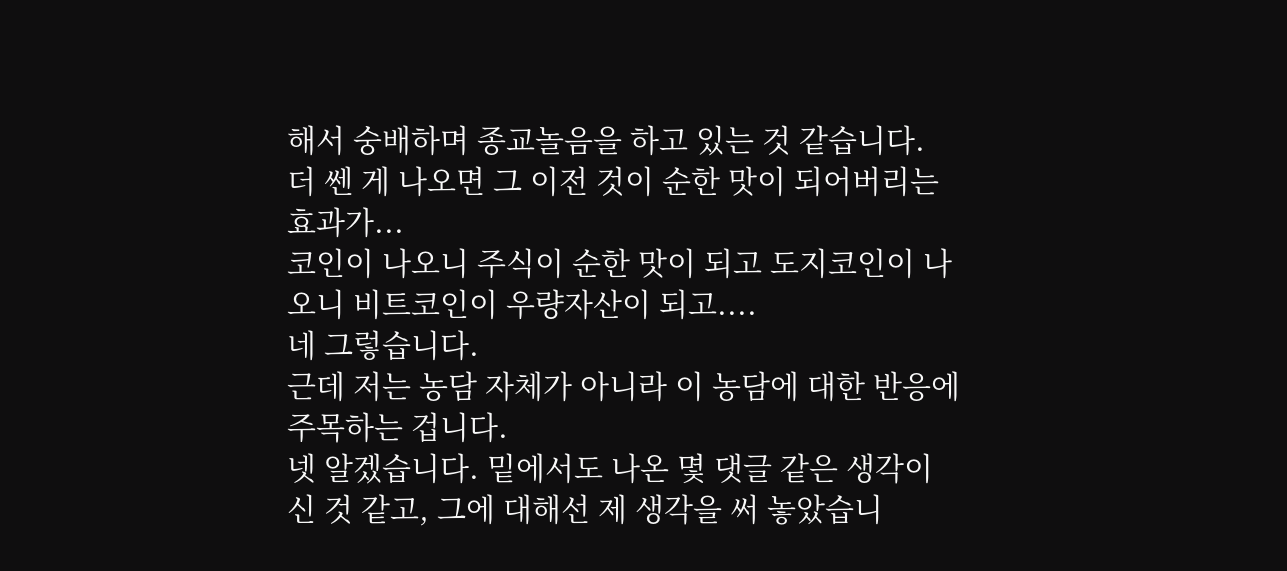해서 숭배하며 종교놀음을 하고 있는 것 같습니다.
더 쎈 게 나오면 그 이전 것이 순한 맛이 되어버리는 효과가...
코인이 나오니 주식이 순한 맛이 되고 도지코인이 나오니 비트코인이 우량자산이 되고....
네 그렇습니다.
근데 저는 농담 자체가 아니라 이 농담에 대한 반응에 주목하는 겁니다.
넷 알겠습니다. 밑에서도 나온 몇 댓글 같은 생각이신 것 같고, 그에 대해선 제 생각을 써 놓았습니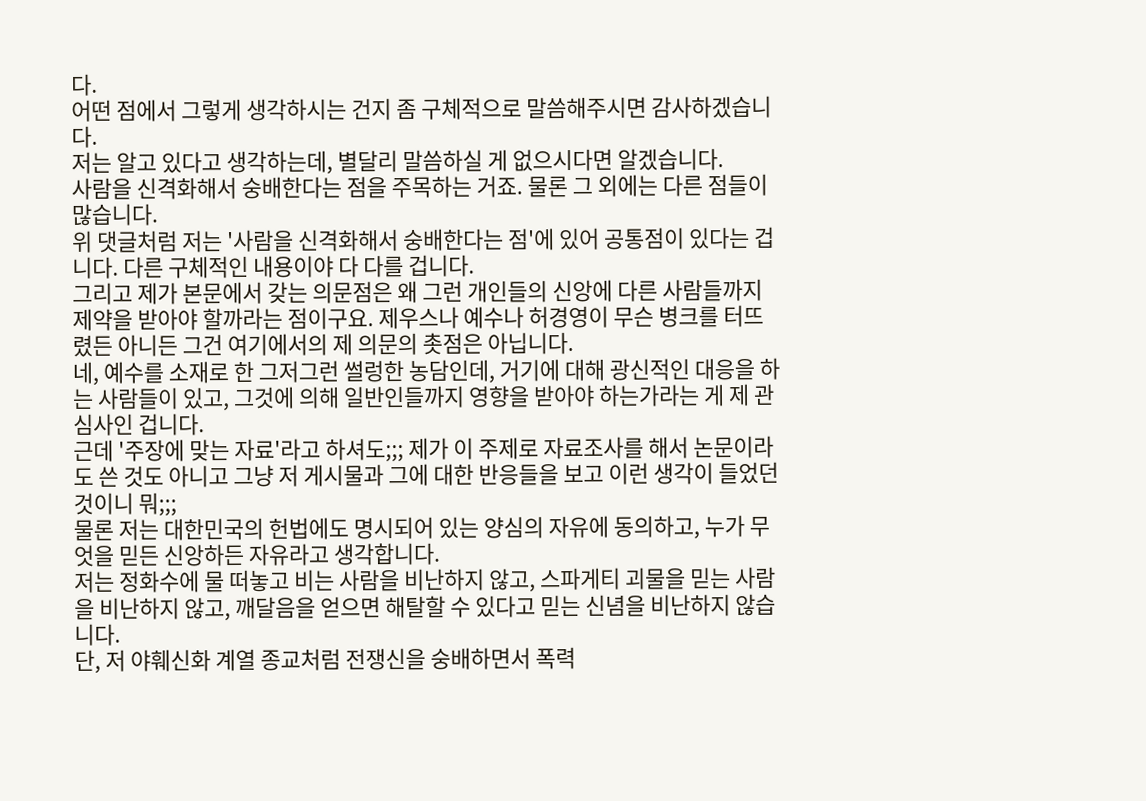다.
어떤 점에서 그렇게 생각하시는 건지 좀 구체적으로 말씀해주시면 감사하겠습니다.
저는 알고 있다고 생각하는데, 별달리 말씀하실 게 없으시다면 알겠습니다.
사람을 신격화해서 숭배한다는 점을 주목하는 거죠. 물론 그 외에는 다른 점들이 많습니다.
위 댓글처럼 저는 '사람을 신격화해서 숭배한다는 점'에 있어 공통점이 있다는 겁니다. 다른 구체적인 내용이야 다 다를 겁니다.
그리고 제가 본문에서 갖는 의문점은 왜 그런 개인들의 신앙에 다른 사람들까지 제약을 받아야 할까라는 점이구요. 제우스나 예수나 허경영이 무슨 병크를 터뜨렸든 아니든 그건 여기에서의 제 의문의 촛점은 아닙니다.
네, 예수를 소재로 한 그저그런 썰렁한 농담인데, 거기에 대해 광신적인 대응을 하는 사람들이 있고, 그것에 의해 일반인들까지 영향을 받아야 하는가라는 게 제 관심사인 겁니다.
근데 '주장에 맞는 자료'라고 하셔도;;; 제가 이 주제로 자료조사를 해서 논문이라도 쓴 것도 아니고 그냥 저 게시물과 그에 대한 반응들을 보고 이런 생각이 들었던 것이니 뭐;;;
물론 저는 대한민국의 헌법에도 명시되어 있는 양심의 자유에 동의하고, 누가 무엇을 믿든 신앙하든 자유라고 생각합니다.
저는 정화수에 물 떠놓고 비는 사람을 비난하지 않고, 스파게티 괴물을 믿는 사람을 비난하지 않고, 깨달음을 얻으면 해탈할 수 있다고 믿는 신념을 비난하지 않습니다.
단, 저 야훼신화 계열 종교처럼 전쟁신을 숭배하면서 폭력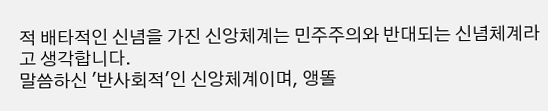적 배타적인 신념을 가진 신앙체계는 민주주의와 반대되는 신념체계라고 생각합니다.
말씀하신 '반사회적'인 신앙체계이며, 앵똘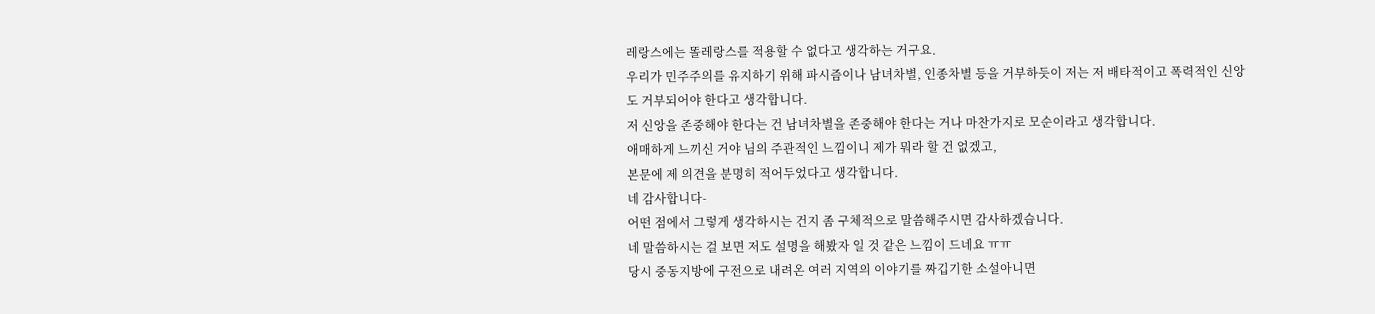레랑스에는 똘레랑스를 적용할 수 없다고 생각하는 거구요.
우리가 민주주의를 유지하기 위해 파시즘이나 남녀차별, 인종차별 등을 거부하듯이 저는 저 배타적이고 폭력적인 신앙도 거부되어야 한다고 생각합니다.
저 신앙을 존중해야 한다는 건 남녀차별을 존중해야 한다는 거나 마찬가지로 모순이라고 생각합니다.
애매하게 느끼신 거야 님의 주관적인 느낌이니 제가 뭐라 할 건 없겠고,
본문에 제 의견을 분명히 적어두었다고 생각합니다.
네 감사합니다-
어떤 점에서 그렇게 생각하시는 건지 좀 구체적으로 말씀해주시면 감사하겠습니다.
네 말씀하시는 걸 보면 저도 설명을 해봤자 일 것 같은 느낌이 드네요 ㅠㅠ
당시 중동지방에 구전으로 내려온 여러 지역의 이야기를 짜깁기한 소설아니면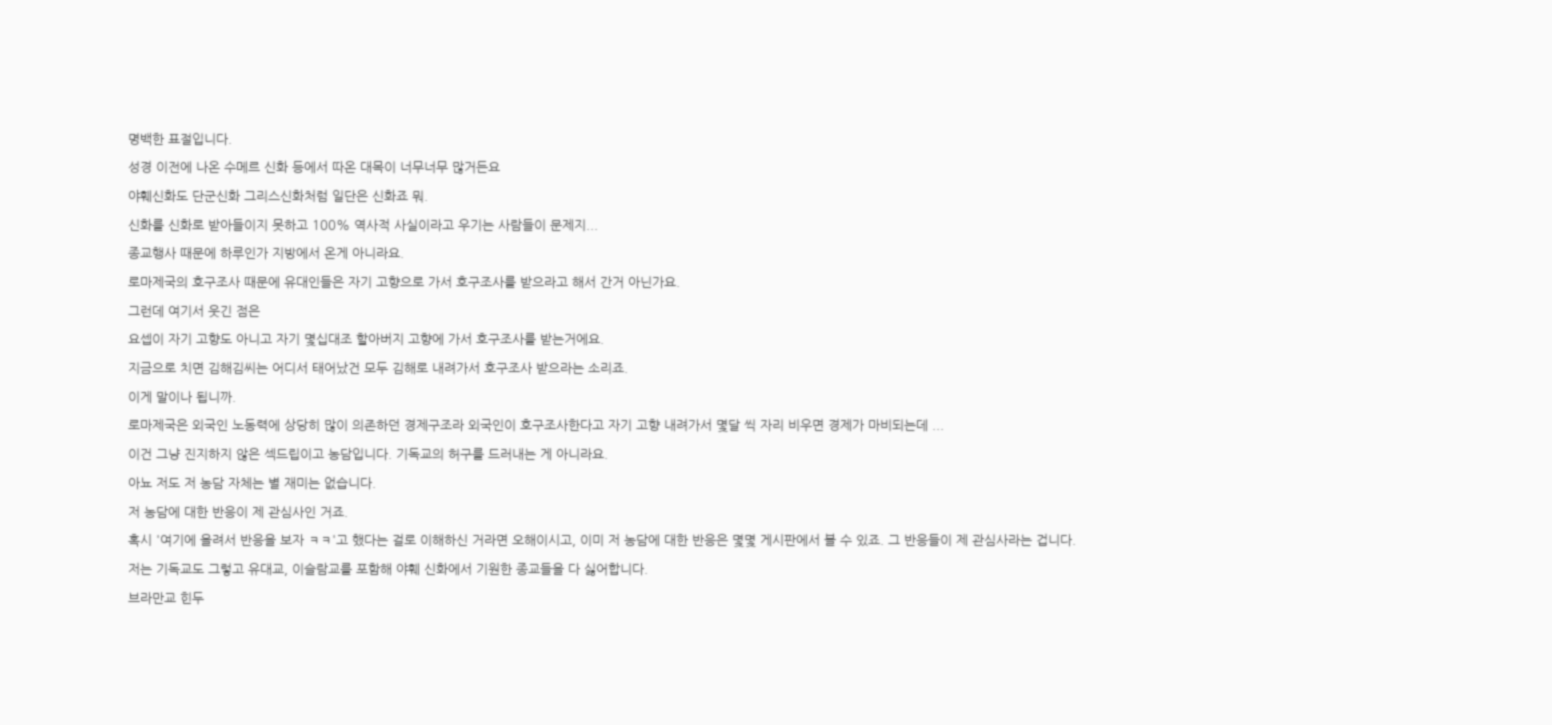명백한 표절입니다.
성경 이전에 나온 수메르 신화 등에서 따온 대목이 너무너무 많거든요
야훼신화도 단군신화 그리스신화처럼 일단은 신화죠 뭐.
신화를 신화로 받아들이지 못하고 100% 역사적 사실이라고 우기는 사람들이 문제지...
종교행사 때문에 하루인가 지방에서 온게 아니라요.
로마제국의 호구조사 때문에 유대인들은 자기 고향으로 가서 호구조사를 받으라고 해서 간거 아닌가요.
그런데 여기서 웃긴 점은
요셉이 자기 고향도 아니고 자기 몇십대조 할아버지 고향에 가서 호구조사를 받는거에요.
지금으로 치면 김해김씨는 어디서 태어났건 모두 김해로 내려가서 호구조사 받으라는 소리죠.
이게 말이나 됩니까.
로마제국은 외국인 노동력에 상당히 많이 의존하던 경제구조라 외국인이 호구조사한다고 자기 고향 내려가서 몇달 씩 자리 비우면 경제가 마비되는데 ...
이건 그냥 진지하지 않은 섹드립이고 농담입니다. 기독교의 허구를 드러내는 게 아니라요.
아뇨 저도 저 농담 자체는 별 재미는 없습니다.
저 농담에 대한 반응이 제 관심사인 거죠.
혹시 '여기에 올려서 반응을 보자 ㅋㅋ'고 했다는 걸로 이해하신 거라면 오해이시고, 이미 저 농담에 대한 반응은 몇몇 게시판에서 볼 수 있죠. 그 반응들이 제 관심사라는 겁니다.
저는 기독교도 그렇고 유대교, 이슬람교를 포함해 야훼 신화에서 기원한 종교들을 다 싫어합니다.
브라만교 힌두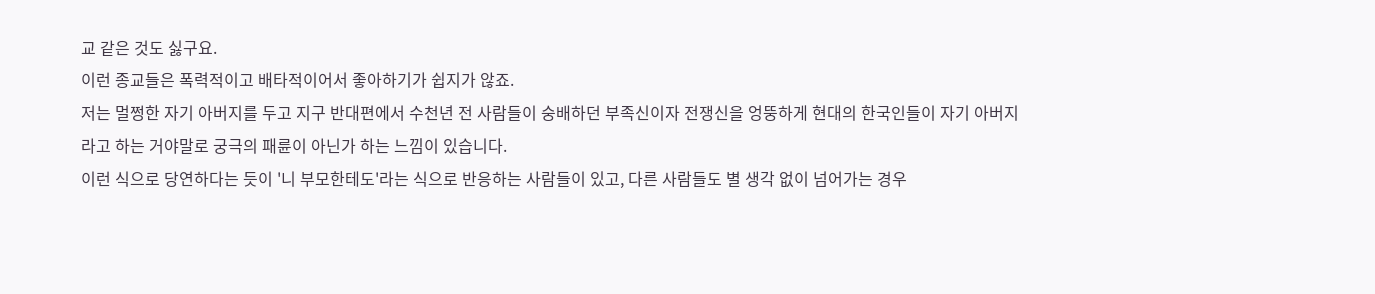교 같은 것도 싫구요.
이런 종교들은 폭력적이고 배타적이어서 좋아하기가 쉽지가 않죠.
저는 멀쩡한 자기 아버지를 두고 지구 반대편에서 수천년 전 사람들이 숭배하던 부족신이자 전쟁신을 엉뚱하게 현대의 한국인들이 자기 아버지라고 하는 거야말로 궁극의 패륜이 아닌가 하는 느낌이 있습니다.
이런 식으로 당연하다는 듯이 '니 부모한테도'라는 식으로 반응하는 사람들이 있고, 다른 사람들도 별 생각 없이 넘어가는 경우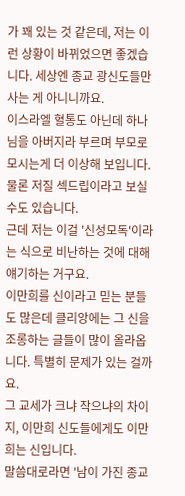가 꽤 있는 것 같은데, 저는 이런 상황이 바뀌었으면 좋겠습니다. 세상엔 종교 광신도들만 사는 게 아니니까요.
이스라엘 혈통도 아닌데 하나님을 아버지라 부르며 부모로 모시는게 더 이상해 보입니다.
물론 저질 섹드립이라고 보실 수도 있습니다.
근데 저는 이걸 '신성모독'이라는 식으로 비난하는 것에 대해 얘기하는 거구요.
이만희를 신이라고 믿는 분들도 많은데 클리앙에는 그 신을 조롱하는 글들이 많이 올라옵니다. 특별히 문제가 있는 걸까요.
그 교세가 크냐 작으냐의 차이지, 이만희 신도들에게도 이만희는 신입니다.
말씀대로라면 '남이 가진 종교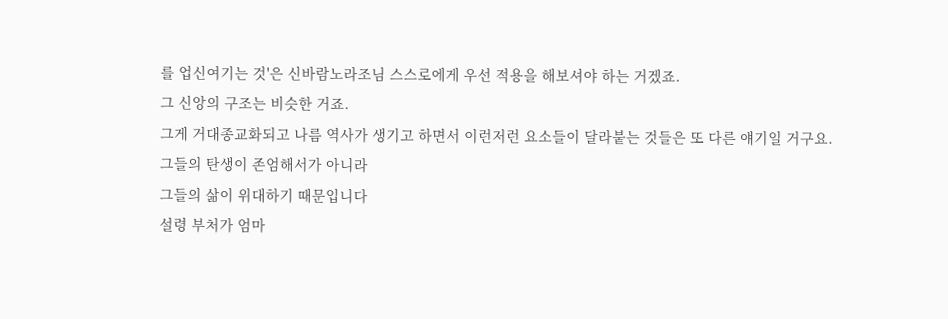를 업신여기는 것'은 신바람노라조님 스스로에게 우선 적용을 해보셔야 하는 거겠죠.
그 신앙의 구조는 비슷한 거죠.
그게 거대종교화되고 나름 역사가 생기고 하면서 이런저런 요소들이 달라붙는 것들은 또 다른 얘기일 거구요.
그들의 탄생이 존엄해서가 아니라
그들의 삶이 위대하기 때문입니다
설령 부처가 엄마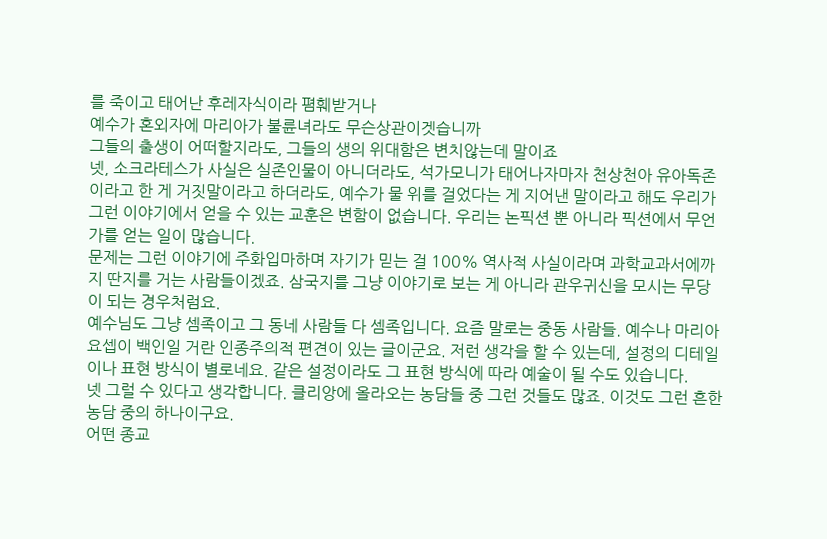를 죽이고 태어난 후레자식이라 폄훼받거나
예수가 혼외자에 마리아가 불륜녀라도 무슨상관이겟습니까
그들의 출생이 어떠할지라도, 그들의 생의 위대함은 변치않는데 말이죠
넷, 소크라테스가 사실은 실존인물이 아니더라도, 석가모니가 태어나자마자 천상천아 유아독존이라고 한 게 거짓말이라고 하더라도, 예수가 물 위를 걸었다는 게 지어낸 말이라고 해도 우리가 그런 이야기에서 얻을 수 있는 교훈은 변함이 없습니다. 우리는 논픽션 뿐 아니라 픽션에서 무언가를 얻는 일이 많습니다.
문제는 그런 이야기에 주화입마하며 자기가 믿는 걸 100% 역사적 사실이라며 과학교과서에까지 딴지를 거는 사람들이겠죠. 삼국지를 그냥 이야기로 보는 게 아니라 관우귀신을 모시는 무당이 되는 경우처럼요.
예수님도 그냥 셈족이고 그 동네 사람들 다 셈족입니다. 요즘 말로는 중동 사람들. 예수나 마리아 요셉이 백인일 거란 인종주의적 편견이 있는 글이군요. 저런 생각을 할 수 있는데, 설정의 디테일이나 표현 방식이 별로네요. 같은 설정이라도 그 표현 방식에 따라 예술이 될 수도 있습니다.
넷 그럴 수 있다고 생각합니다. 클리앙에 올라오는 농담들 중 그런 것들도 많죠. 이것도 그런 흔한 농담 중의 하나이구요.
어떤 종교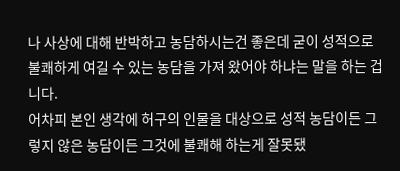나 사상에 대해 반박하고 농담하시는건 좋은데 굳이 성적으로 불쾌하게 여길 수 있는 농담을 가져 왔어야 하냐는 말을 하는 겁니다.
어차피 본인 생각에 허구의 인물을 대상으로 성적 농담이든 그렇지 않은 농담이든 그것에 불쾌해 하는게 잘못됐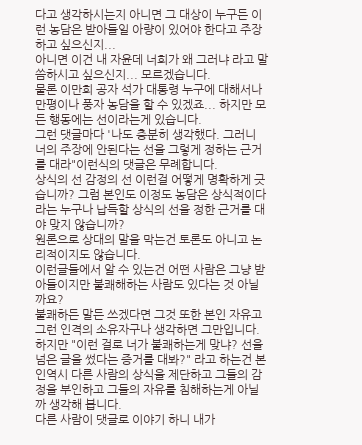다고 생각하시는지 아니면 그 대상이 누구든 이런 농담은 받아들일 아량이 있어야 한다고 주장 하고 싶으신지...
아니면 이건 내 자윤데 너희가 왜 그러냐 라고 말씀하시고 싶으신지... 모르겠습니다.
물론 이만희 공자 석가 대통령 누구에 대해서나 만평이나 풍자 농담을 할 수 있겠죠... 하지만 모든 행동에는 선이라는게 있습니다.
그런 댓글마다 '나도 충분히 생각했다. 그러니 너의 주장에 안된다는 선을 그렇게 정하는 근거를 대라"이런식의 댓글은 무례합니다.
상식의 선 감정의 선 이런걸 어떻게 명확하게 긋습니까? 그럼 본인도 이정도 농담은 상식적이다라는 누구나 납득할 상식의 선을 정한 근거를 대야 맞지 않습니까?
원론으로 상대의 말을 막는건 토론도 아니고 논리적이지도 않습니다.
이런글들에서 알 수 있는건 어떤 사람은 그냥 받아들이지만 불쾌해하는 사람도 있다는 것 아닐까요?
불쾌하든 말든 쓰겠다면 그것 또한 본인 자유고 그런 인격의 소유자구나 생각하면 그만입니다. 하지만 "이런 걸로 너가 불쾌하는게 맞냐? 선을 넘은 글을 썼다는 증거를 대봐?" 라고 하는건 본인역시 다른 사람의 상식을 제단하고 그들의 감정을 부인하고 그들의 자유를 침해하는게 아닐까 생각해 봅니다.
다른 사람이 댓글로 이야기 하니 내가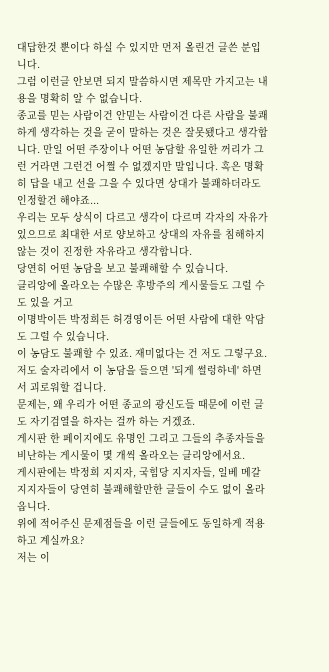대답한것 뿐이다 하실 수 있지만 먼저 올린건 글쓴 분입니다.
그럼 이런글 안보면 되지 말씀하시면 제목만 가지고는 내용을 명확히 알 수 없습니다.
종교를 믿는 사람이건 안믿는 사람이건 다른 사람을 불쾌하게 생각하는 것을 굳이 말하는 것은 잘못됐다고 생각합니다. 만일 어떤 주장이나 어떤 농담할 유일한 꺼리가 그런 거라면 그런건 어쩔 수 없겠지만 말입니다. 혹은 명확히 답을 내고 선을 그을 수 있다면 상대가 불쾌하더라도 인정할건 해야죠...
우리는 모두 상식이 다르고 생각이 다르며 각자의 자유가 있으므로 최대한 서로 양보하고 상대의 자유를 침해하지 않는 것이 진정한 자유라고 생각합니다.
당연히 어떤 농담을 보고 불쾌해할 수 있습니다.
클리앙에 올라오는 수많은 후방주의 게시물들도 그럴 수도 있을 거고
이명박이든 박정희든 허경영이든 어떤 사람에 대한 악담도 그럴 수 있습니다.
이 농담도 불쾌할 수 있죠. 재미없다는 건 저도 그렇구요.
저도 술자리에서 이 농담을 들으면 '되게 썰렁하네' 하면서 괴로워할 겁니다.
문제는, 왜 우리가 어떤 종교의 광신도들 때문에 이런 글도 자기검열을 하자는 걸까 하는 거겠죠.
게시판 한 페이지에도 유명인 그리고 그들의 추종자들을 비난하는 게시물이 몇 개씩 올라오는 클리앙에서요.
게시판에는 박정희 지지자, 국힘당 지지자들, 일베 메갈 지지자들이 당연히 불쾌해할만한 글들이 수도 없이 올라옵니다.
위에 적어주신 문제점들을 이런 글들에도 동일하게 적용하고 계실까요?
저는 이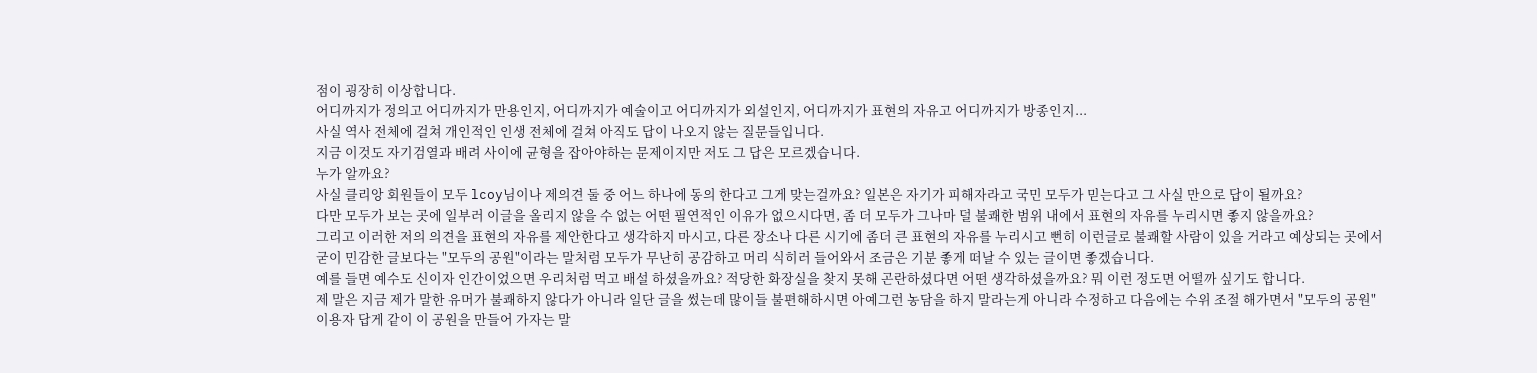점이 굉장히 이상합니다.
어디까지가 정의고 어디까지가 만용인지, 어디까지가 예술이고 어디까지가 외설인지, 어디까지가 표현의 자유고 어디까지가 방종인지...
사실 역사 전체에 걸쳐 개인적인 인생 전체에 걸쳐 아직도 답이 나오지 않는 질문들입니다.
지금 이것도 자기검열과 배려 사이에 균형을 잡아야하는 문제이지만 저도 그 답은 모르겠습니다.
누가 알까요?
사실 클리앙 회원들이 모두 lcoy님이나 제의견 둘 중 어느 하나에 동의 한다고 그게 맞는걸까요? 일본은 자기가 피해자라고 국민 모두가 믿는다고 그 사실 만으로 답이 될까요?
다만 모두가 보는 곳에 일부러 이글을 올리지 않을 수 없는 어떤 필연적인 이유가 없으시다면, 좀 더 모두가 그나마 덜 불쾌한 범위 내에서 표현의 자유를 누리시면 좋지 않을까요?
그리고 이러한 저의 의견을 표현의 자유를 제안한다고 생각하지 마시고, 다른 장소나 다른 시기에 좀더 큰 표현의 자유를 누리시고 뻔히 이런글로 불쾌할 사람이 있을 거라고 예상되는 곳에서 굳이 민감한 글보다는 "모두의 공원"이라는 말처럼 모두가 무난히 공감하고 머리 식히러 들어와서 조금은 기분 좋게 떠날 수 있는 글이면 좋겠습니다.
예를 들면 예수도 신이자 인간이었으면 우리처럼 먹고 배설 하셨을까요? 적당한 화장실을 찾지 못해 곤란하셨다면 어떤 생각하셨을까요? 뭐 이런 정도면 어떨까 싶기도 합니다.
제 말은 지금 제가 말한 유머가 불쾌하지 않다가 아니라 일단 글을 썼는데 많이들 불편해하시면 아예그런 농담을 하지 말라는게 아니라 수정하고 다음에는 수위 조절 해가면서 "모두의 공원" 이용자 답게 같이 이 공원을 만들어 가자는 말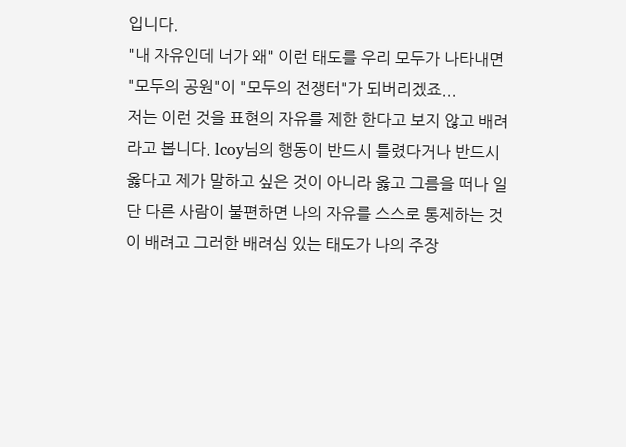입니다.
"내 자유인데 너가 왜" 이런 태도를 우리 모두가 나타내면 "모두의 공원"이 "모두의 전쟁터"가 되버리겠죠...
저는 이런 것을 표현의 자유를 제한 한다고 보지 않고 배려라고 봅니다. lcoy님의 행동이 반드시 틀렸다거나 반드시 옳다고 제가 말하고 싶은 것이 아니라 옳고 그름을 떠나 일단 다른 사람이 불편하면 나의 자유를 스스로 통제하는 것이 배려고 그러한 배려심 있는 태도가 나의 주장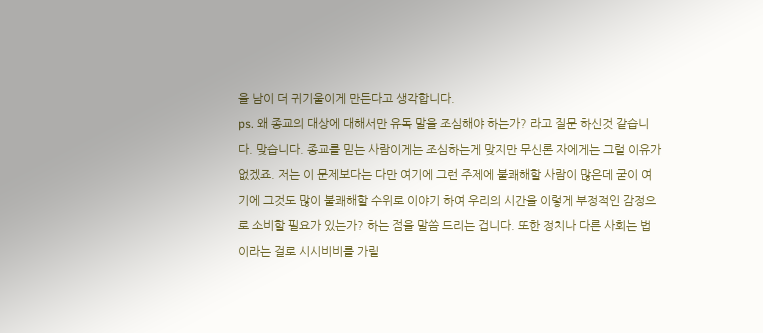을 남이 더 귀기울이게 만든다고 생각합니다.
ps. 왜 종교의 대상에 대해서만 유독 말을 조심해야 하는가? 라고 질문 하신것 같습니다. 맞습니다. 종교를 믿는 사람이게는 조심하는게 맞지만 무신론 자에게는 그럴 이유가 없겠죠. 저는 이 문제보다는 다만 여기에 그런 주제에 불쾌해할 사람이 많은데 굳이 여기에 그것도 많이 불쾌해할 수위로 이야기 하여 우리의 시간을 이렇게 부정적인 감정으로 소비할 필요가 있는가? 하는 점을 말씀 드리는 겁니다. 또한 정치나 다른 사회는 법이라는 걸로 시시비비를 가릴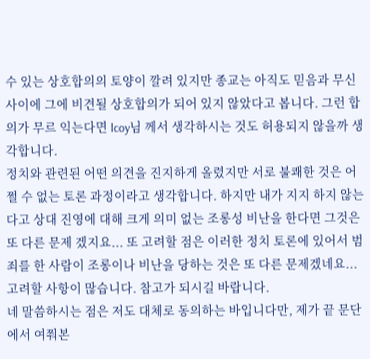수 있는 상호합의의 토양이 깔려 있지만 종교는 아직도 믿음과 무신 사이에 그에 비견될 상호합의가 되어 있지 않았다고 봅니다. 그런 합의가 무르 익는다면 lcoy님 께서 생각하시는 것도 허용되지 않을까 생각합니다.
정치와 관련된 어떤 의견을 진지하게 올렸지만 서로 불쾌한 것은 어쩔 수 없는 토론 과정이라고 생각합니다. 하지만 내가 지지 하지 않는다고 상대 진영에 대해 크게 의미 없는 조롱성 비난을 한다면 그것은 또 다른 문제 겠지요... 또 고려할 점은 이러한 정치 토론에 있어서 범죄를 한 사람이 조롱이나 비난을 당하는 것은 또 다른 문제겠네요... 고려할 사항이 많습니다. 참고가 되시길 바랍니다.
네 말씀하시는 점은 저도 대체로 동의하는 바입니다만, 제가 끝 문단에서 여쭤본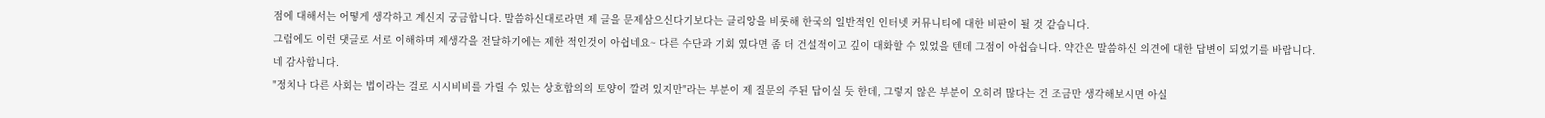점에 대해서는 어떻게 생각하고 계신지 궁금합니다. 말씀하신대로라면 제 글을 문제삼으신다기보다는 클리앙을 비롯해 한국의 일반적인 인터넷 커뮤니티에 대한 비판이 될 것 같습니다.
그럼에도 이런 댓글로 서로 이해하며 제생각을 전달하기에는 제한 적인것이 아쉽네요~ 다른 수단과 기회 였다면 좀 더 건설적이고 깊이 대화할 수 있었을 텐데 그점이 아쉽습니다. 약간은 말씀하신 의견에 대한 답변이 되었기를 바랍니다.
네 감사합니다.
"정치나 다른 사회는 법이라는 걸로 시시비비를 가릴 수 있는 상호합의의 토양이 깔려 있지만"라는 부분이 제 질문의 주된 답이실 듯 한데, 그렇지 않은 부분이 오히려 많다는 건 조금만 생각해보시면 아실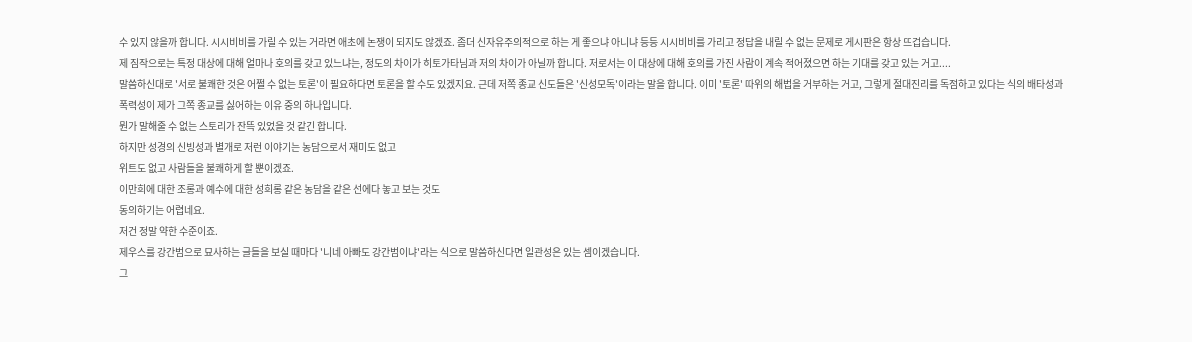수 있지 않을까 합니다. 시시비비를 가릴 수 있는 거라면 애초에 논쟁이 되지도 않겠죠. 좀더 신자유주의적으로 하는 게 좋으냐 아니냐 등등 시시비비를 가리고 정답을 내릴 수 없는 문제로 게시판은 항상 뜨겁습니다.
제 짐작으로는 특정 대상에 대해 얼마나 호의를 갖고 있느냐는, 정도의 차이가 히토가타님과 저의 차이가 아닐까 합니다. 저로서는 이 대상에 대해 호의를 가진 사람이 계속 적어졌으면 하는 기대를 갖고 있는 거고....
말씀하신대로 '서로 불쾌한 것은 어쩔 수 없는 토론'이 필요하다면 토론을 할 수도 있겠지요. 근데 저쪽 종교 신도들은 '신성모독'이라는 말을 합니다. 이미 '토론' 따위의 해법을 거부하는 거고, 그렇게 절대진리를 독점하고 있다는 식의 배타성과 폭력성이 제가 그쪽 종교를 싫어하는 이유 중의 하나입니다.
뭔가 말해줄 수 없는 스토리가 잔뜩 있었을 것 같긴 합니다.
하지만 성경의 신빙성과 별개로 저런 이야기는 농담으로서 재미도 없고
위트도 없고 사람들을 불쾌하게 할 뿐이겠죠.
이만희에 대한 조롱과 예수에 대한 성희롱 같은 농담을 같은 선에다 놓고 보는 것도
동의하기는 어렵네요.
저건 정말 약한 수준이죠.
제우스를 강간범으로 묘사하는 글들을 보실 때마다 '니네 아빠도 강간범이냐'라는 식으로 말씀하신다면 일관성은 있는 셈이겠습니다.
그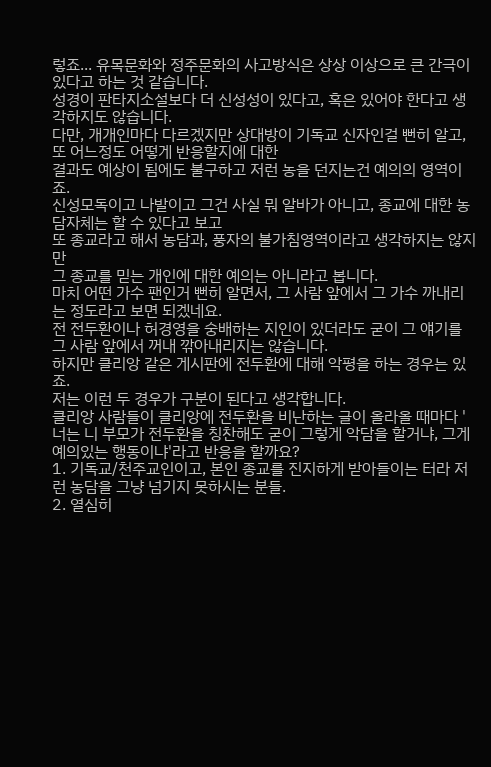렇죠... 유목문화와 정주문화의 사고방식은 상상 이상으로 큰 간극이 있다고 하는 것 같습니다.
성경이 판타지소설보다 더 신성성이 있다고, 혹은 있어야 한다고 생각하지도 않습니다.
다만, 개개인마다 다르겠지만 상대방이 기독교 신자인걸 뻔히 알고, 또 어느정도 어떻게 반응할지에 대한
결과도 예상이 됨에도 불구하고 저런 농을 던지는건 예의의 영역이죠.
신성모독이고 나발이고 그건 사실 뭐 알바가 아니고, 종교에 대한 농담자체는 할 수 있다고 보고
또 종교라고 해서 농담과, 풍자의 불가침영역이라고 생각하지는 않지만
그 종교를 믿는 개인에 대한 예의는 아니라고 봅니다.
마치 어떤 가수 팬인거 뻔히 알면서, 그 사람 앞에서 그 가수 까내리는 정도라고 보면 되겠네요.
전 전두환이나 허경영을 숭배하는 지인이 있더라도 굳이 그 얘기를 그 사람 앞에서 꺼내 깎아내리지는 않습니다.
하지만 클리앙 같은 게시판에 전두환에 대해 악평을 하는 경우는 있죠.
저는 이런 두 경우가 구분이 된다고 생각합니다.
클리앙 사람들이 클리앙에 전두환을 비난하는 글이 올라올 때마다 '너는 니 부모가 전두환을 칭찬해도 굳이 그렇게 악담을 할거냐, 그게 예의있는 행동이냐'라고 반응을 할까요?
1. 기독교/천주교인이고, 본인 종교를 진지하게 받아들이는 터라 저런 농담을 그냥 넘기지 못하시는 분들.
2. 열심히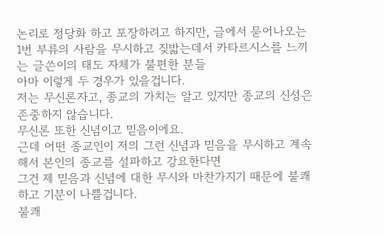논리로 정당화 하고 포장하려고 하지만, 글에서 묻어나오는
1번 부류의 사람을 무시하고 짖밟는데서 카타르시스를 느끼는 글쓴이의 태도 자체가 불편한 분들
아마 이렇게 두 경우가 있을겁니다.
저는 무신론자고, 종교의 가치는 알고 있지만 종교의 신성은 존중하지 않습니다.
무신론 또한 신념이고 믿음이에요.
근데 어떤 종교인이 저의 그런 신념과 믿음을 무시하고 계속해서 본인의 종교를 설파하고 강요한다면
그건 제 믿음과 신념에 대한 무시와 마찬가지기 때문에 불쾌하고 기분이 나쁠겁니다.
불쾌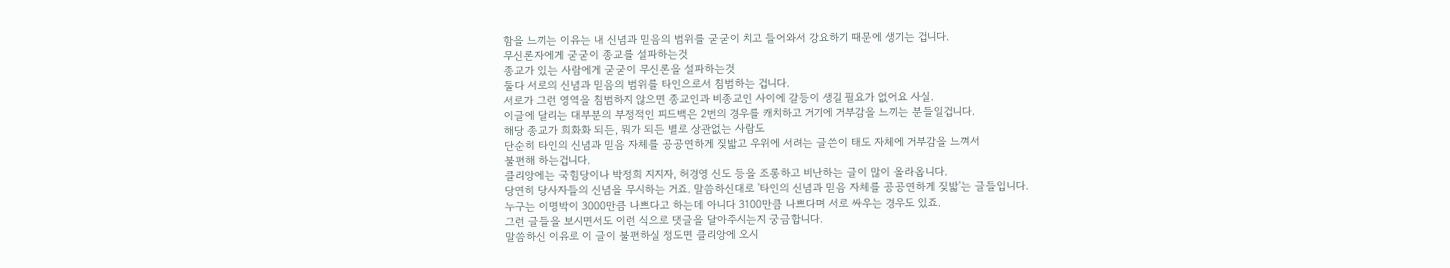함을 느끼는 이유는 내 신념과 믿음의 범위를 굳굳이 치고 들어와서 강요하기 때문에 생기는 겁니다.
무신론자에게 굳굳이 종교를 설파하는것
종교가 있는 사람에게 굳굳이 무신론을 설파하는것
둘다 서로의 신념과 믿음의 범위를 타인으로서 침범하는 겁니다.
서로가 그런 영역을 침범하지 않으면 종교인과 비종교인 사이에 갈등이 생길 필요가 없어요 사실.
이글에 달리는 대부분의 부정적인 피드백은 2번의 경우를 캐치하고 거기에 거부감을 느끼는 분들일겁니다.
해당 종교가 희화화 되든, 뭐가 되든 별로 상관없는 사람도
단순히 타인의 신념과 믿음 자체를 공공연하게 짖밟고 우위에 서려는 글쓴이 태도 자체에 거부감을 느껴서
불편해 하는겁니다.
클리앙에는 국힘당이나 박정희 지지자, 허경영 신도 등을 조롱하고 비난하는 글이 많이 올라옵니다.
당연히 당사자들의 신념을 무시하는 거죠. 말씀하신대로 '타인의 신념과 믿음 자체를 공공연하게 짖밟'는 글들입니다.
누구는 이명박이 3000만큼 나쁘다고 하는데 아니다 3100만큼 나쁘다며 서로 싸우는 경우도 있죠.
그런 글들을 보시면서도 이런 식으로 댓글을 달아주시는지 궁금합니다.
말씀하신 이유로 이 글이 불편하실 정도면 클리앙에 오시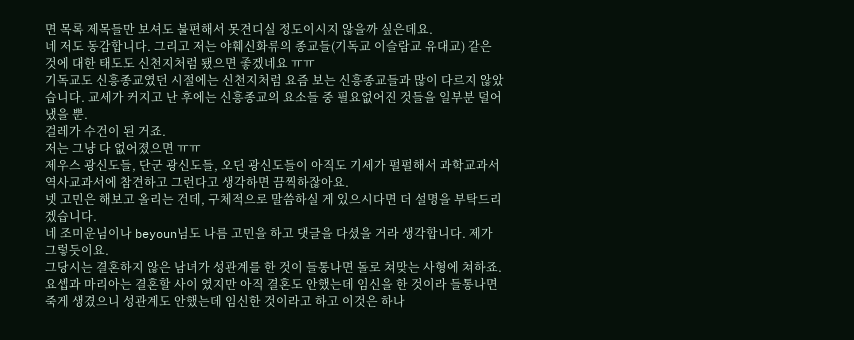면 목록 제목들만 보셔도 불편해서 못견디실 정도이시지 않을까 싶은데요.
네 저도 동감합니다. 그리고 저는 야훼신화류의 종교들(기독교 이슬람교 유대교) 같은 것에 대한 태도도 신천지처럼 됐으면 좋겠네요 ㅠㅠ
기독교도 신흥종교였던 시절에는 신천지처럼 요즘 보는 신흥종교들과 많이 다르지 않았습니다. 교세가 커지고 난 후에는 신흥종교의 요소들 중 필요없어진 것들을 일부분 덜어냈을 뿐.
걸레가 수건이 된 거죠.
저는 그냥 다 없어졌으면 ㅠㅠ
제우스 광신도들, 단군 광신도들, 오딘 광신도들이 아직도 기세가 펄펄해서 과학교과서 역사교과서에 참견하고 그런다고 생각하면 끔찍하잖아요.
넷 고민은 해보고 올리는 건데, 구체적으로 말씀하실 게 있으시다면 더 설명을 부탁드리겠습니다.
네 조미운님이나 beyoun님도 나름 고민을 하고 댓글을 다셨을 거라 생각합니다. 제가 그렇듯이요.
그당시는 결혼하지 않은 남녀가 성관계를 한 것이 들통나면 돌로 쳐맞는 사형에 쳐하죠.
요셉과 마리아는 결혼할 사이 였지만 아직 결혼도 안했는데 임신을 한 것이라 들통나면 죽게 생겼으니 성관계도 안했는데 임신한 것이라고 하고 이것은 하나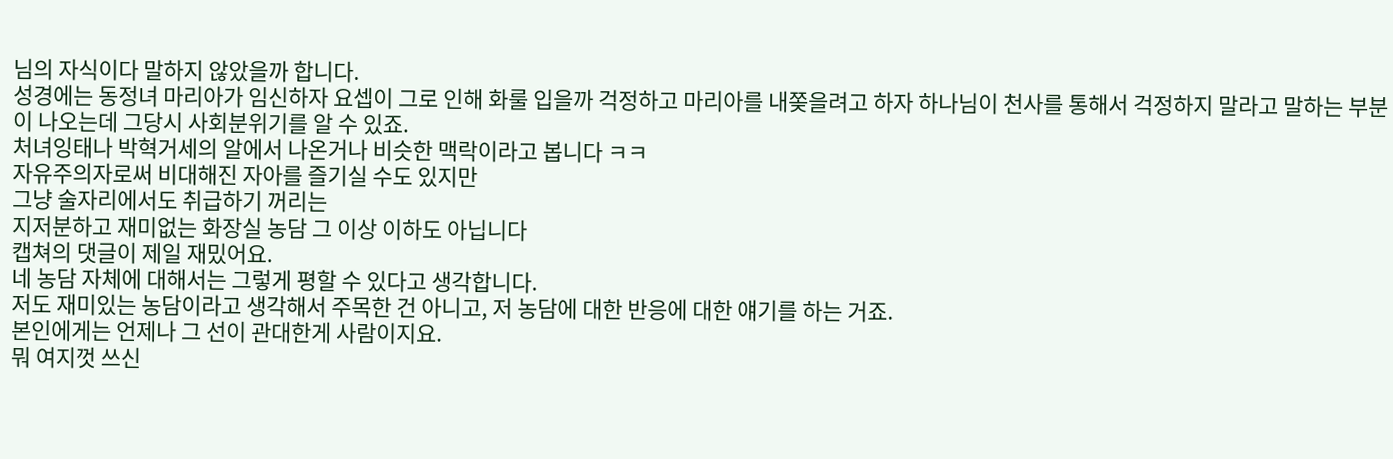님의 자식이다 말하지 않았을까 합니다.
성경에는 동정녀 마리아가 임신하자 요셉이 그로 인해 화룰 입을까 걱정하고 마리아를 내쫒을려고 하자 하나님이 천사를 통해서 걱정하지 말라고 말하는 부분이 나오는데 그당시 사회분위기를 알 수 있죠.
처녀잉태나 박혁거세의 알에서 나온거나 비슷한 맥락이라고 봅니다 ㅋㅋ
자유주의자로써 비대해진 자아를 즐기실 수도 있지만
그냥 술자리에서도 취급하기 꺼리는
지저분하고 재미없는 화장실 농담 그 이상 이하도 아닙니다
캡쳐의 댓글이 제일 재밌어요.
네 농담 자체에 대해서는 그렇게 평할 수 있다고 생각합니다.
저도 재미있는 농담이라고 생각해서 주목한 건 아니고, 저 농담에 대한 반응에 대한 얘기를 하는 거죠.
본인에게는 언제나 그 선이 관대한게 사람이지요.
뭐 여지껏 쓰신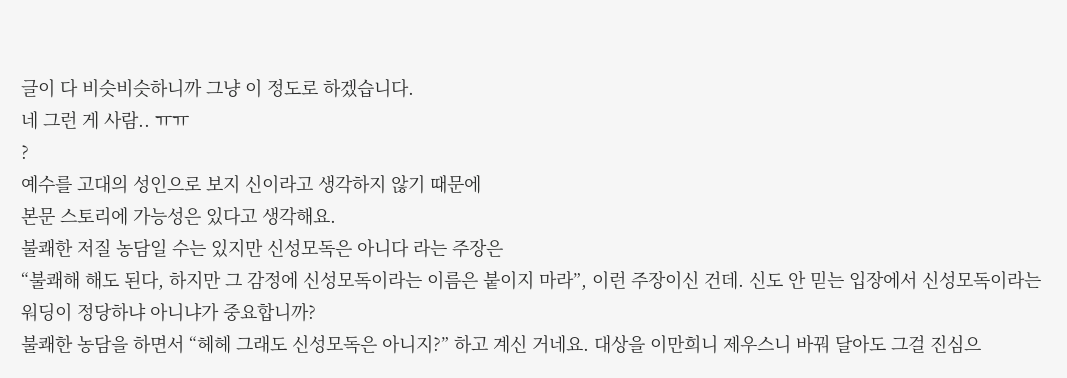글이 다 비슷비슷하니까 그냥 이 정도로 하겠습니다.
네 그런 게 사람.. ㅠㅠ
?
예수를 고대의 성인으로 보지 신이라고 생각하지 않기 때문에
본문 스토리에 가능성은 있다고 생각해요.
불쾌한 저질 농담일 수는 있지만 신성모독은 아니다 라는 주장은
“불쾌해 해도 된다, 하지만 그 감정에 신성모독이라는 이름은 붙이지 마라”, 이런 주장이신 건데. 신도 안 믿는 입장에서 신성모독이라는 워딩이 정당하냐 아니냐가 중요합니까?
불쾌한 농담을 하면서 “헤헤 그래도 신성모독은 아니지?” 하고 계신 거네요. 대상을 이만희니 제우스니 바꿔 달아도 그걸 진심으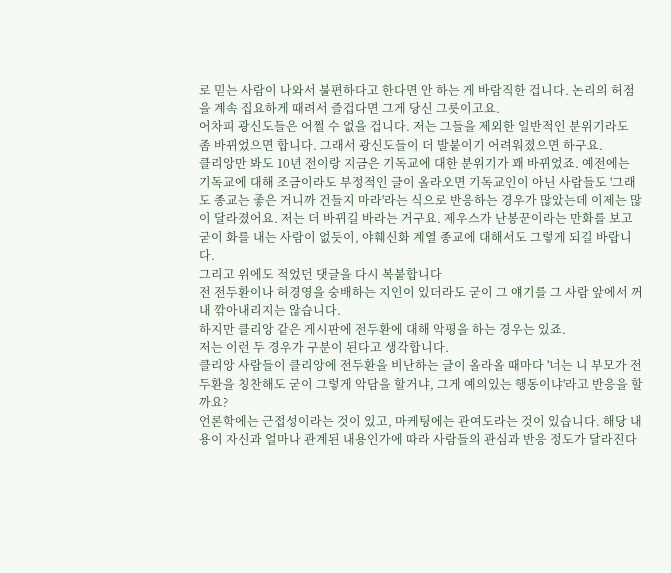로 믿는 사람이 나와서 불편하다고 한다면 안 하는 게 바람직한 겁니다. 논리의 허점을 계속 집요하게 때려서 즐겁다면 그게 당신 그릇이고요.
어차피 광신도들은 어쩔 수 없을 겁니다. 저는 그들을 제외한 일반적인 분위기라도 좀 바뀌었으면 합니다. 그래서 광신도들이 더 발붙이기 어려워졌으면 하구요.
클리앙만 봐도 10년 전이랑 지금은 기독교에 대한 분위기가 꽤 바뀌었죠. 예전에는 기독교에 대해 조금이라도 부정적인 글이 올라오면 기독교인이 아닌 사람들도 '그래도 종교는 좋은 거니까 건들지 마라'라는 식으로 반응하는 경우가 많았는데 이제는 많이 달라졌어요. 저는 더 바뀌길 바라는 거구요. 제우스가 난봉꾼이라는 만화를 보고 굳이 화를 내는 사람이 없듯이, 야훼신화 계열 종교에 대해서도 그렇게 되길 바랍니다.
그리고 위에도 적었던 댓글을 다시 복붙합니다
전 전두환이나 허경영을 숭배하는 지인이 있더라도 굳이 그 얘기를 그 사람 앞에서 꺼내 깎아내리지는 않습니다.
하지만 클리앙 같은 게시판에 전두환에 대해 악평을 하는 경우는 있죠.
저는 이런 두 경우가 구분이 된다고 생각합니다.
클리앙 사람들이 클리앙에 전두환을 비난하는 글이 올라올 때마다 '너는 니 부모가 전두환을 칭찬해도 굳이 그렇게 악담을 할거냐, 그게 예의있는 행동이냐'라고 반응을 할까요?
언론학에는 근접성이라는 것이 있고, 마케팅에는 관여도라는 것이 있습니다. 해당 내용이 자신과 얼마나 관계된 내용인가에 따라 사람들의 관심과 반응 정도가 달라진다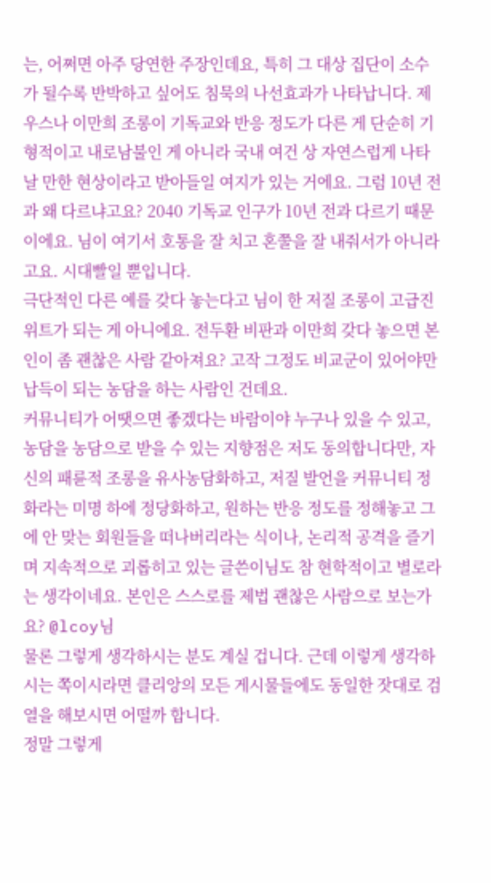는, 어쩌면 아주 당연한 주장인데요, 특히 그 대상 집단이 소수가 될수록 반박하고 싶어도 침묵의 나선효과가 나타납니다. 제우스나 이만희 조롱이 기독교와 반응 정도가 다른 게 단순히 기형적이고 내로남불인 게 아니라 국내 여건 상 자연스럽게 나타날 만한 현상이라고 받아들일 여지가 있는 거에요. 그럼 10년 전과 왜 다르냐고요? 2040 기독교 인구가 10년 전과 다르기 때문이에요. 님이 여기서 호통을 잘 치고 혼쭐을 잘 내줘서가 아니라고요. 시대빨일 뿐입니다.
극단적인 다른 예를 갖다 놓는다고 님이 한 저질 조롱이 고급진 위트가 되는 게 아니에요. 전두환 비판과 이만희 갖다 놓으면 본인이 좀 괜찮은 사람 같아져요? 고작 그정도 비교군이 있어야만 납득이 되는 농담을 하는 사람인 건데요.
커뮤니티가 어땟으면 좋겠다는 바람이야 누구나 있을 수 있고, 농담을 농담으로 받을 수 있는 지향점은 저도 동의합니다만, 자신의 패륜적 조롱을 유사농담화하고, 저질 발언을 커뮤니티 정화라는 미명 하에 정당화하고, 원하는 반응 정도를 정해놓고 그에 안 맞는 회원들을 떠나버리라는 식이나, 논리적 공격을 즐기며 지속적으로 괴롭히고 있는 글쓴이님도 참 현학적이고 별로라는 생각이네요. 본인은 스스로를 제법 괜찮은 사람으로 보는가요? @lcoy님
물론 그렇게 생각하시는 분도 계실 겁니다. 근데 이렇게 생각하시는 쪽이시라면 클리앙의 모든 게시물들에도 동일한 잣대로 검열을 해보시면 어떨까 합니다.
정말 그렇게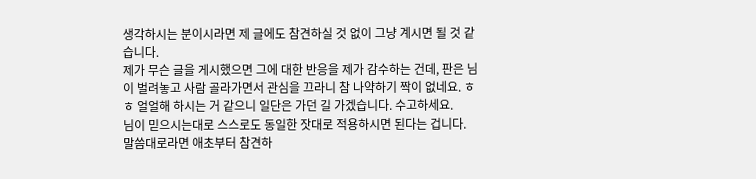생각하시는 분이시라면 제 글에도 참견하실 것 없이 그냥 계시면 될 것 같습니다.
제가 무슨 글을 게시했으면 그에 대한 반응을 제가 감수하는 건데, 판은 님이 벌려놓고 사람 골라가면서 관심을 끄라니 참 나약하기 짝이 없네요. ㅎㅎ 얼얼해 하시는 거 같으니 일단은 가던 길 가겠습니다. 수고하세요.
님이 믿으시는대로 스스로도 동일한 잣대로 적용하시면 된다는 겁니다. 말씀대로라면 애초부터 참견하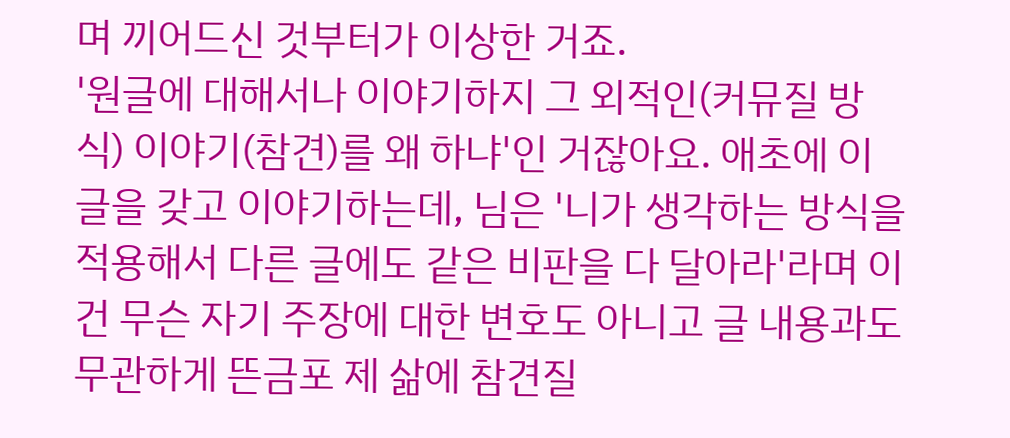며 끼어드신 것부터가 이상한 거죠.
'원글에 대해서나 이야기하지 그 외적인(커뮤질 방식) 이야기(참견)를 왜 하냐'인 거잖아요. 애초에 이 글을 갖고 이야기하는데, 님은 '니가 생각하는 방식을 적용해서 다른 글에도 같은 비판을 다 달아라'라며 이건 무슨 자기 주장에 대한 변호도 아니고 글 내용과도 무관하게 뜬금포 제 삶에 참견질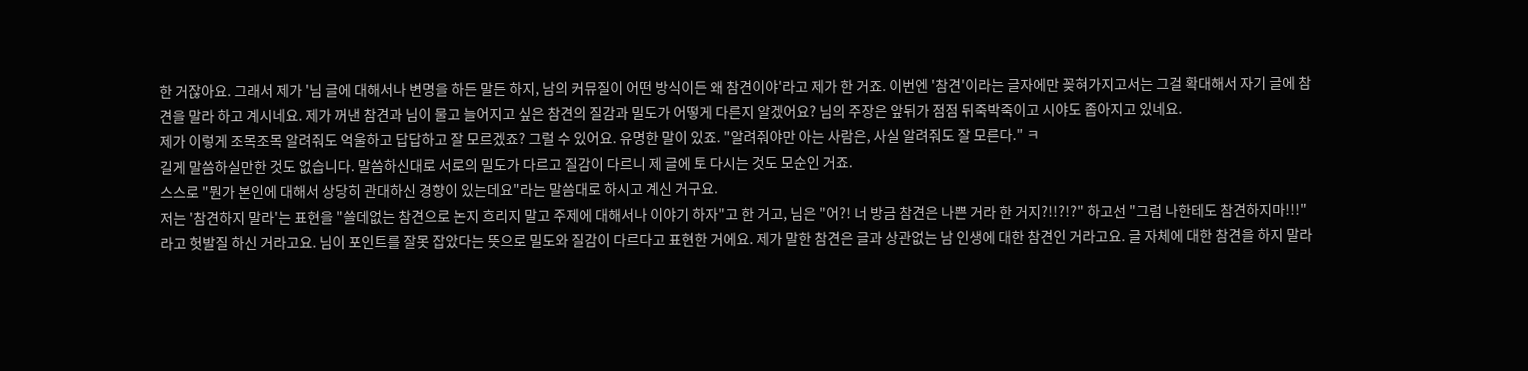한 거잖아요. 그래서 제가 '님 글에 대해서나 변명을 하든 말든 하지, 남의 커뮤질이 어떤 방식이든 왜 참견이야'라고 제가 한 거죠. 이번엔 '참견'이라는 글자에만 꽂혀가지고서는 그걸 확대해서 자기 글에 참견을 말라 하고 계시네요. 제가 꺼낸 참견과 님이 물고 늘어지고 싶은 참견의 질감과 밀도가 어떻게 다른지 알겠어요? 님의 주장은 앞뒤가 점점 뒤죽박죽이고 시야도 좁아지고 있네요.
제가 이렇게 조목조목 알려줘도 억울하고 답답하고 잘 모르겠죠? 그럴 수 있어요. 유명한 말이 있죠. "알려줘야만 아는 사람은, 사실 알려줘도 잘 모른다." ㅋ
길게 말씀하실만한 것도 없습니다. 말씀하신대로 서로의 밀도가 다르고 질감이 다르니 제 글에 토 다시는 것도 모순인 거죠.
스스로 "뭔가 본인에 대해서 상당히 관대하신 경향이 있는데요"라는 말씀대로 하시고 계신 거구요.
저는 '참견하지 말라'는 표현을 "쓸데없는 참견으로 논지 흐리지 말고 주제에 대해서나 이야기 하자"고 한 거고, 님은 "어?! 너 방금 참견은 나쁜 거라 한 거지?!!?!?" 하고선 "그럼 나한테도 참견하지마!!!"라고 헛발질 하신 거라고요. 님이 포인트를 잘못 잡았다는 뜻으로 밀도와 질감이 다르다고 표현한 거에요. 제가 말한 참견은 글과 상관없는 남 인생에 대한 참견인 거라고요. 글 자체에 대한 참견을 하지 말라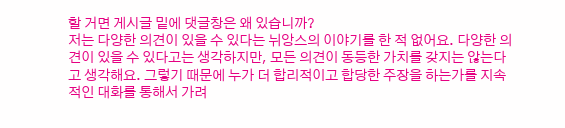할 거면 게시글 밑에 댓글창은 왜 있습니까?
저는 다양한 의견이 있을 수 있다는 뉘앙스의 이야기를 한 적 없어요. 다양한 의견이 있을 수 있다고는 생각하지만, 모든 의견이 동등한 가치를 갖지는 않는다고 생각해요. 그렇기 때문에 누가 더 합리적이고 합당한 주장을 하는가를 지속적인 대화를 통해서 가려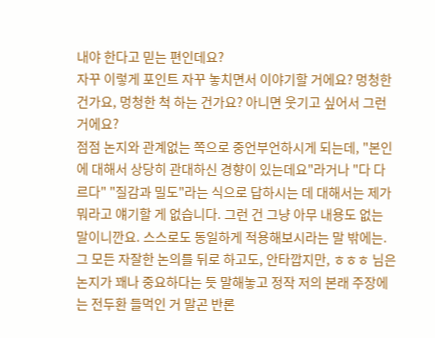내야 한다고 믿는 편인데요?
자꾸 이렇게 포인트 자꾸 놓치면서 이야기할 거에요? 멍청한 건가요, 멍청한 척 하는 건가요? 아니면 웃기고 싶어서 그런 거에요?
점점 논지와 관계없는 쪽으로 중언부언하시게 되는데, "본인에 대해서 상당히 관대하신 경향이 있는데요"라거나 "다 다르다" "질감과 밀도"라는 식으로 답하시는 데 대해서는 제가 뭐라고 얘기할 게 없습니다. 그런 건 그냥 아무 내용도 없는 말이니깐요. 스스로도 동일하게 적용해보시라는 말 밖에는.
그 모든 자잘한 논의를 뒤로 하고도, 안타깝지만, ㅎㅎㅎ 님은 논지가 꽤나 중요하다는 듯 말해놓고 정작 저의 본래 주장에는 전두환 들먹인 거 말곤 반론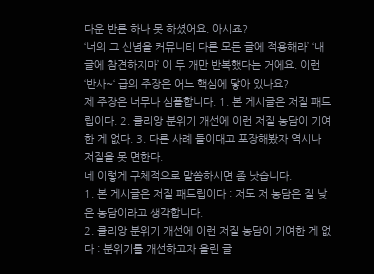다운 반론 하나 못 하셨어요. 아시죠?
‘너의 그 신념을 커뮤니티 다른 모든 글에 적용해라’ ‘내 글에 참견하지마’ 이 두 개만 반복했다는 거에요. 이런 ‘반사~‘ 급의 주장은 어느 핵심에 닿아 있나요?
제 주장은 너무나 심플합니다. 1. 본 게시글은 저질 패드립이다. 2. 클리앙 분위기 개선에 이런 저질 농담이 기여한 게 없다. 3. 다른 사례 들이대고 포장해봤자 역시나 저질을 못 면한다.
네 이렇게 구체적으로 말씀하시면 좀 낫습니다.
1. 본 게시글은 저질 패드립이다 : 저도 저 농담은 질 낮은 농담이라고 생각합니다.
2. 클리앙 분위기 개선에 이런 저질 농담이 기여한 게 없다 : 분위기를 개선하고자 올린 글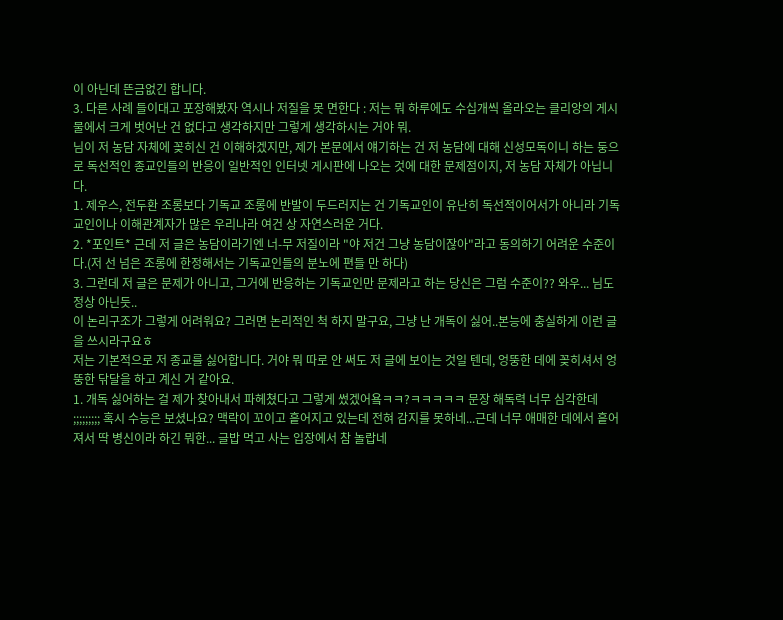이 아닌데 뜬금없긴 합니다.
3. 다른 사례 들이대고 포장해봤자 역시나 저질을 못 면한다 : 저는 뭐 하루에도 수십개씩 올라오는 클리앙의 게시물에서 크게 벗어난 건 없다고 생각하지만 그렇게 생각하시는 거야 뭐.
님이 저 농담 자체에 꽂히신 건 이해하겠지만, 제가 본문에서 얘기하는 건 저 농담에 대해 신성모독이니 하는 둥으로 독선적인 종교인들의 반응이 일반적인 인터넷 게시판에 나오는 것에 대한 문제점이지, 저 농담 자체가 아닙니다.
1. 제우스, 전두환 조롱보다 기독교 조롱에 반발이 두드러지는 건 기독교인이 유난히 독선적이어서가 아니라 기독교인이나 이해관계자가 많은 우리나라 여건 상 자연스러운 거다.
2. *포인트* 근데 저 글은 농담이라기엔 너-무 저질이라 "야 저건 그냥 농담이잖아"라고 동의하기 어려운 수준이다.(저 선 넘은 조롱에 한정해서는 기독교인들의 분노에 편들 만 하다)
3. 그런데 저 글은 문제가 아니고, 그거에 반응하는 기독교인만 문제라고 하는 당신은 그럼 수준이?? 와우... 님도 정상 아닌듯..
이 논리구조가 그렇게 어려워요? 그러면 논리적인 척 하지 말구요, 그냥 난 개독이 싫어..본능에 충실하게 이런 글을 쓰시라구요ㅎ
저는 기본적으로 저 종교를 싫어합니다. 거야 뭐 따로 안 써도 저 글에 보이는 것일 텐데, 엉뚱한 데에 꽂히셔서 엉뚱한 닦달을 하고 계신 거 같아요.
1. 개독 싫어하는 걸 제가 찾아내서 파헤쳤다고 그렇게 썼겠어욬ㅋㅋ?ㅋㅋㅋㅋㅋ 문장 해독력 너무 심각한데 ;;;;;;;;; 혹시 수능은 보셨나요? 맥락이 꼬이고 흩어지고 있는데 전혀 감지를 못하네...근데 너무 애매한 데에서 흩어져서 딱 병신이라 하긴 뭐한... 글밥 먹고 사는 입장에서 참 놀랍네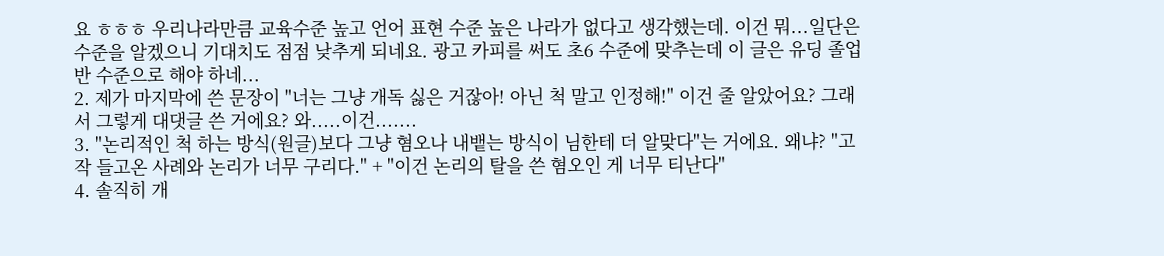요 ㅎㅎㅎ 우리나라만큼 교육수준 높고 언어 표현 수준 높은 나라가 없다고 생각했는데. 이건 뭐...일단은 수준을 알겠으니 기대치도 점점 낮추게 되네요. 광고 카피를 써도 초6 수준에 맞추는데 이 글은 유딩 졸업반 수준으로 해야 하네...
2. 제가 마지막에 쓴 문장이 "너는 그냥 개독 싫은 거잖아! 아닌 척 말고 인정해!" 이건 줄 알았어요? 그래서 그렇게 대댓글 쓴 거에요? 와.....이건.......
3. "논리적인 척 하는 방식(원글)보다 그냥 혐오나 내뱉는 방식이 님한테 더 알맞다"는 거에요. 왜냐? "고작 들고온 사례와 논리가 너무 구리다." + "이건 논리의 탈을 쓴 혐오인 게 너무 티난다"
4. 솔직히 개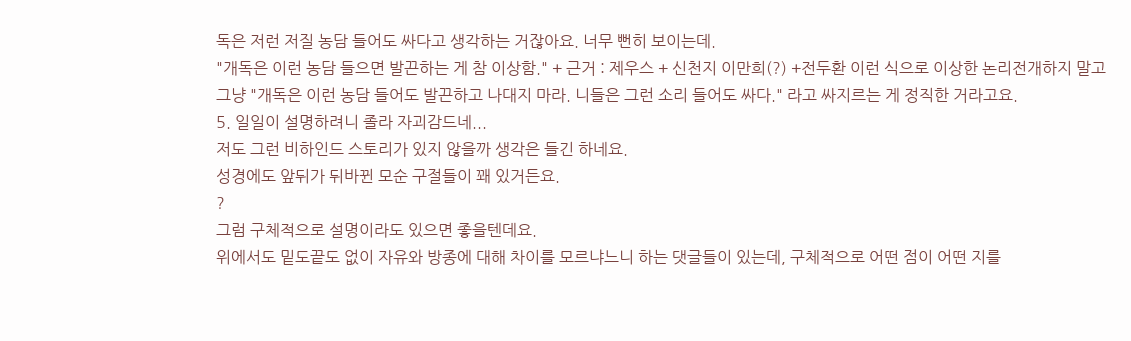독은 저런 저질 농담 들어도 싸다고 생각하는 거잖아요. 너무 뻔히 보이는데.
"개독은 이런 농담 들으면 발끈하는 게 참 이상함." + 근거 : 제우스 + 신천지 이만희(?) +전두환 이런 식으로 이상한 논리전개하지 말고
그냥 "개독은 이런 농담 들어도 발끈하고 나대지 마라. 니들은 그런 소리 들어도 싸다." 라고 싸지르는 게 정직한 거라고요.
5. 일일이 설명하려니 졸라 자괴감드네...
저도 그런 비하인드 스토리가 있지 않을까 생각은 들긴 하네요.
성경에도 앞뒤가 뒤바뀐 모순 구절들이 꽤 있거든요.
?
그럼 구체적으로 설명이라도 있으면 좋을텐데요.
위에서도 밑도끝도 없이 자유와 방종에 대해 차이를 모르냐느니 하는 댓글들이 있는데, 구체적으로 어떤 점이 어떤 지를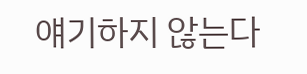얘기하지 않는다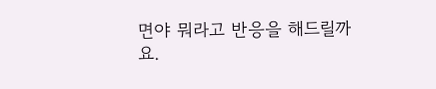면야 뭐라고 반응을 해드릴까요.